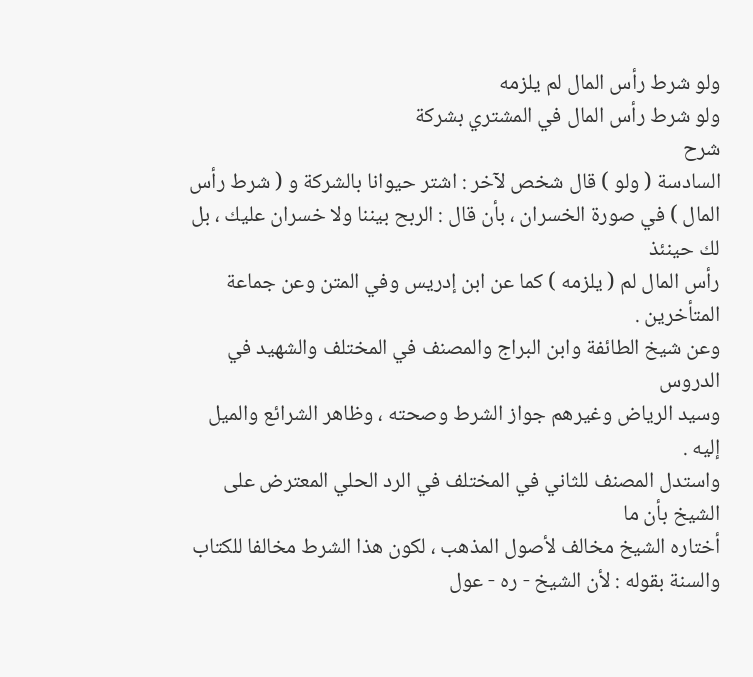ولو شرط رأس المال لم يلزمه
ولو شرط رأس المال في المشتري بشركة
شرح
السادسة ( ولو ) قال شخص لآخر : اشتر حيوانا بالشركة و ( شرط رأس
المال ) في صورة الخسران ، بأن قال : الربح بيننا ولا خسران عليك ، بل لك حينئذ
رأس المال لم ( يلزمه ) كما عن ابن إدريس وفي المتن وعن جماعة المتأخرين .
وعن شيخ الطائفة وابن البراج والمصنف في المختلف والشهيد في الدروس
وسيد الرياض وغيرهم جواز الشرط وصحته ، وظاهر الشرائع والميل إليه .
واستدل المصنف للثاني في المختلف في الرد الحلي المعترض على الشيخ بأن ما
أختاره الشيخ مخالف لأصول المذهب ، لكون هذا الشرط مخالفا للكتاب والسنة بقوله : لأن الشيخ - ره - عول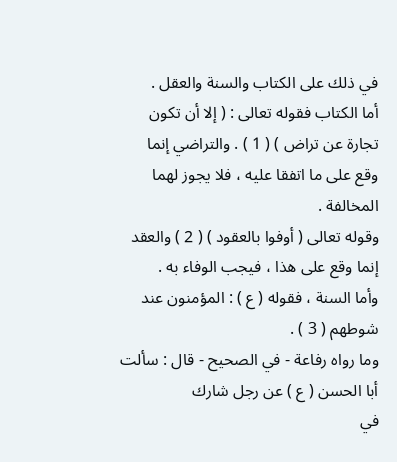في ذلك على الكتاب والسنة والعقل .
أما الكتاب فقوله تعالى : ( إلا أن تكون تجارة عن تراض ) ( 1 ) . والتراضي إنما
وقع على ما اتفقا عليه ، فلا يجوز لهما المخالفة .
وقوله تعالى ( أوفوا بالعقود ) ( 2 ) والعقد إنما وقع على هذا ، فيجب الوفاء به .
وأما السنة ، فقوله ( ع ) : المؤمنون عند شوطهم ( 3 ) .
وما رواه رفاعة - في الصحيح - قال : سألت أبا الحسن ( ع ) عن رجل شارك
في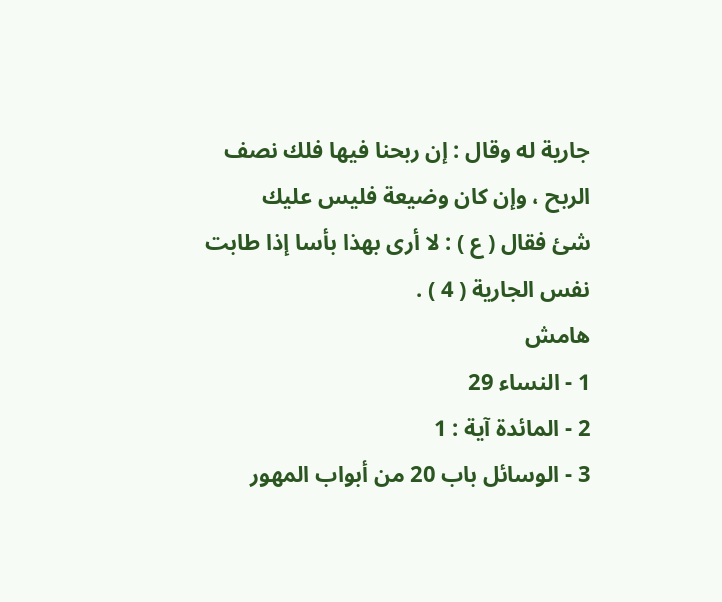جارية له وقال : إن ربحنا فيها فلك نصف الربح ، وإن كان وضيعة فليس عليك
شئ فقال ( ع ) : لا أرى بهذا بأسا إذا طابت نفس الجارية ( 4 ) .
هامش
1 - النساء 29
2 - المائدة آية : 1
3 - الوسائل باب 20 من أبواب المهور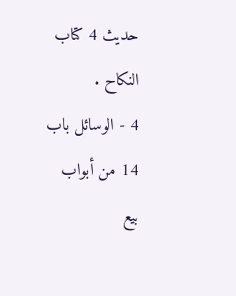حديث 4 كتاب النكاح .
4 - الوسائل باب 14 من أبواب بيع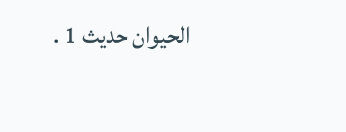الحيوان حديث 1 .